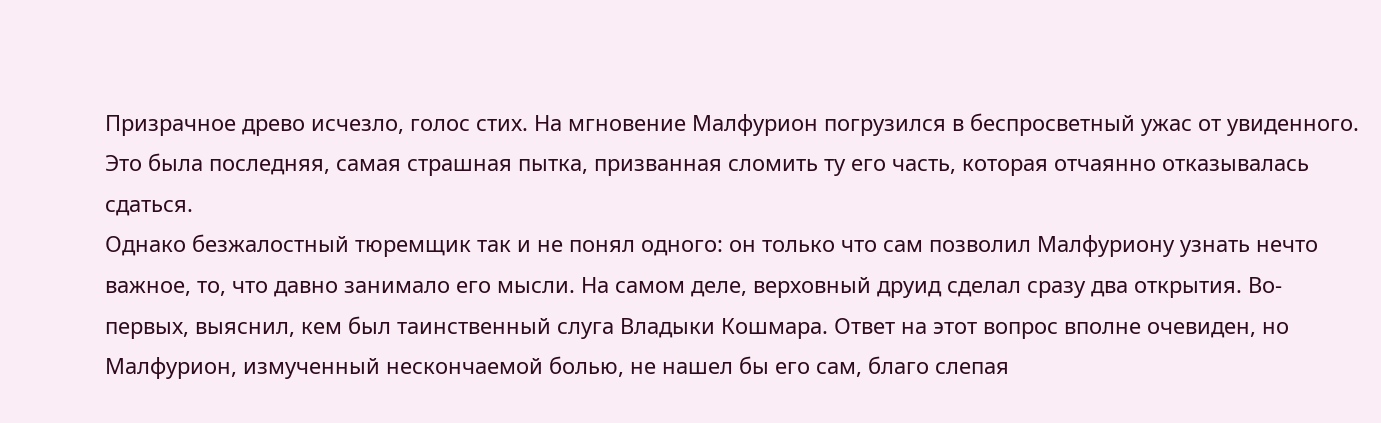Призрачное древо исчезло, голос стих. На мгновение Малфурион погрузился в беспросветный ужас от увиденного. Это была последняя, самая страшная пытка, призванная сломить ту его часть, которая отчаянно отказывалась сдаться.
Однако безжалостный тюремщик так и не понял одного: он только что сам позволил Малфуриону узнать нечто важное, то, что давно занимало его мысли. На самом деле, верховный друид сделал сразу два открытия. Во-первых, выяснил, кем был таинственный слуга Владыки Кошмара. Ответ на этот вопрос вполне очевиден, но Малфурион, измученный нескончаемой болью, не нашел бы его сам, благо слепая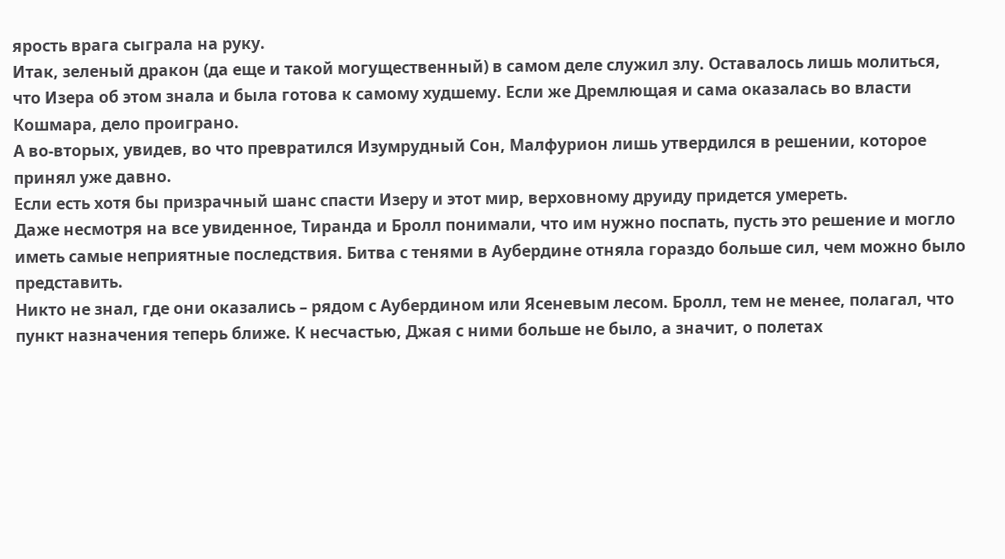ярость врага сыграла на руку.
Итак, зеленый дракон (да еще и такой могущественный) в самом деле служил злу. Оставалось лишь молиться, что Изера об этом знала и была готова к самому худшему. Если же Дремлющая и сама оказалась во власти Кошмара, дело проиграно.
А во-вторых, увидев, во что превратился Изумрудный Сон, Малфурион лишь утвердился в решении, которое принял уже давно.
Если есть хотя бы призрачный шанс спасти Изеру и этот мир, верховному друиду придется умереть.
Даже несмотря на все увиденное, Тиранда и Бролл понимали, что им нужно поспать, пусть это решение и могло иметь самые неприятные последствия. Битва с тенями в Аубердине отняла гораздо больше сил, чем можно было представить.
Никто не знал, где они оказались – рядом с Аубердином или Ясеневым лесом. Бролл, тем не менее, полагал, что пункт назначения теперь ближе. К несчастью, Джая с ними больше не было, а значит, о полетах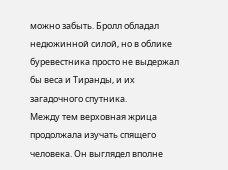можно забыть. Бролл обладал недюжинной силой, но в облике буревестника просто не выдержал бы веса и Тиранды, и их загадочного спутника.
Между тем верховная жрица продолжала изучать спящего человека. Он выглядел вполне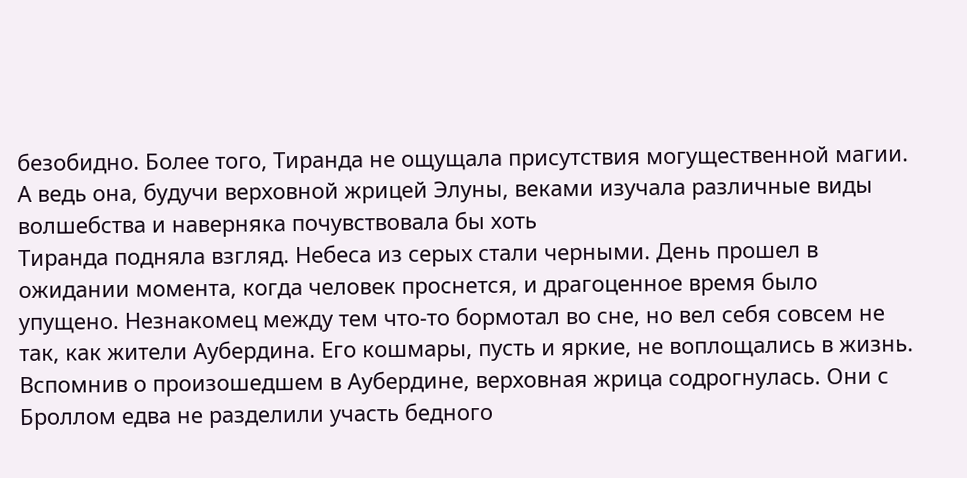безобидно. Более того, Тиранда не ощущала присутствия могущественной магии. А ведь она, будучи верховной жрицей Элуны, веками изучала различные виды волшебства и наверняка почувствовала бы хоть
Тиранда подняла взгляд. Небеса из серых стали черными. День прошел в ожидании момента, когда человек проснется, и драгоценное время было упущено. Незнакомец между тем что-то бормотал во сне, но вел себя совсем не так, как жители Аубердина. Его кошмары, пусть и яркие, не воплощались в жизнь.
Вспомнив о произошедшем в Аубердине, верховная жрица содрогнулась. Они с Броллом едва не разделили участь бедного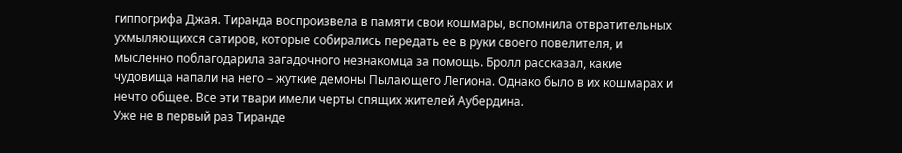гиппогрифа Джая. Тиранда воспроизвела в памяти свои кошмары, вспомнила отвратительных ухмыляющихся сатиров, которые собирались передать ее в руки своего повелителя, и мысленно поблагодарила загадочного незнакомца за помощь. Бролл рассказал, какие чудовища напали на него – жуткие демоны Пылающего Легиона. Однако было в их кошмарах и нечто общее. Все эти твари имели черты спящих жителей Аубердина.
Уже не в первый раз Тиранде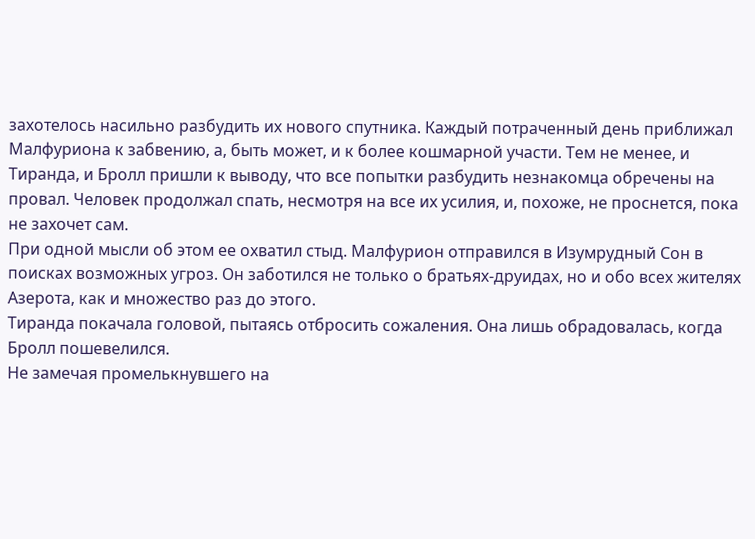захотелось насильно разбудить их нового спутника. Каждый потраченный день приближал Малфуриона к забвению, а, быть может, и к более кошмарной участи. Тем не менее, и Тиранда, и Бролл пришли к выводу, что все попытки разбудить незнакомца обречены на провал. Человек продолжал спать, несмотря на все их усилия, и, похоже, не проснется, пока не захочет сам.
При одной мысли об этом ее охватил стыд. Малфурион отправился в Изумрудный Сон в поисках возможных угроз. Он заботился не только о братьях-друидах, но и обо всех жителях Азерота, как и множество раз до этого.
Тиранда покачала головой, пытаясь отбросить сожаления. Она лишь обрадовалась, когда Бролл пошевелился.
Не замечая промелькнувшего на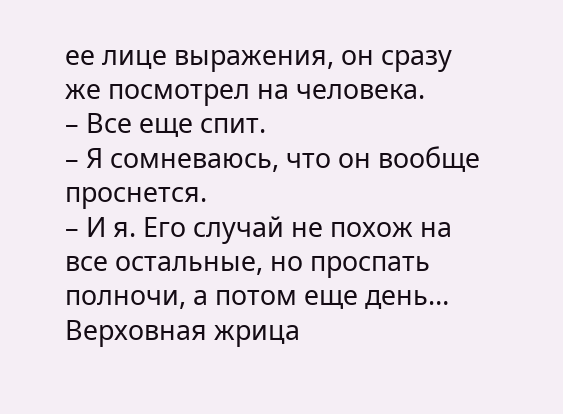ее лице выражения, он сразу же посмотрел на человека.
– Все еще спит.
– Я сомневаюсь, что он вообще проснется.
– И я. Его случай не похож на все остальные, но проспать полночи, а потом еще день…
Верховная жрица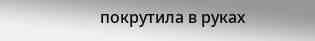покрутила в руках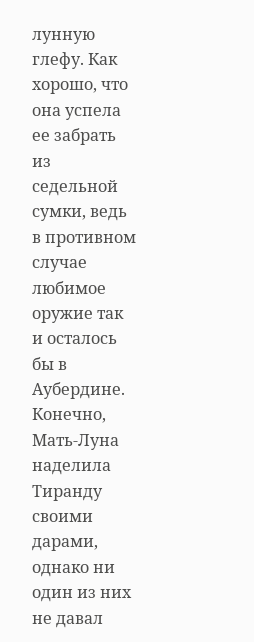лунную глефу. Как хорошо, что она успела ее забрать из седельной сумки, ведь в противном случае любимое оружие так и осталось бы в Аубердине. Конечно, Мать-Луна наделила Тиранду своими дарами, однако ни один из них не давал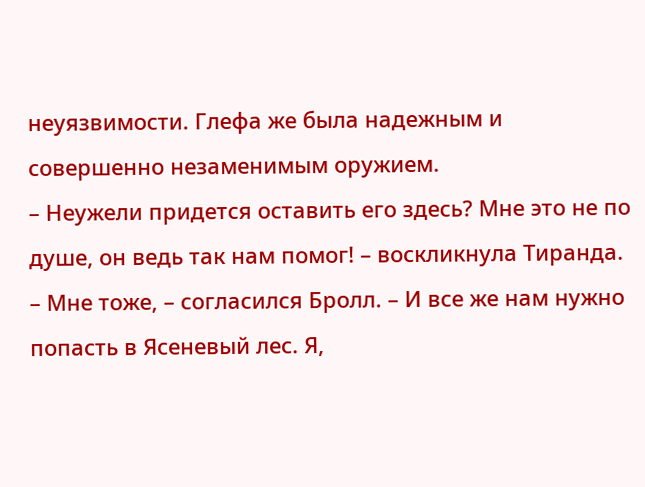неуязвимости. Глефа же была надежным и совершенно незаменимым оружием.
– Неужели придется оставить его здесь? Мне это не по душе, он ведь так нам помог! – воскликнула Тиранда.
– Мне тоже, – согласился Бролл. – И все же нам нужно попасть в Ясеневый лес. Я,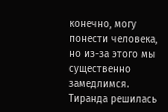конечно, могу понести человека, но из-за этого мы существенно замедлимся.
Тиранда решилась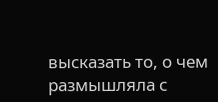высказать то, о чем размышляла с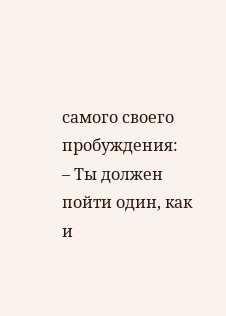самого своего пробуждения:
– Ты должен пойти один, как и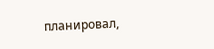планировал,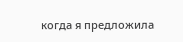когда я предложила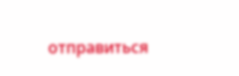отправиться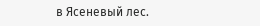в Ясеневый лес.